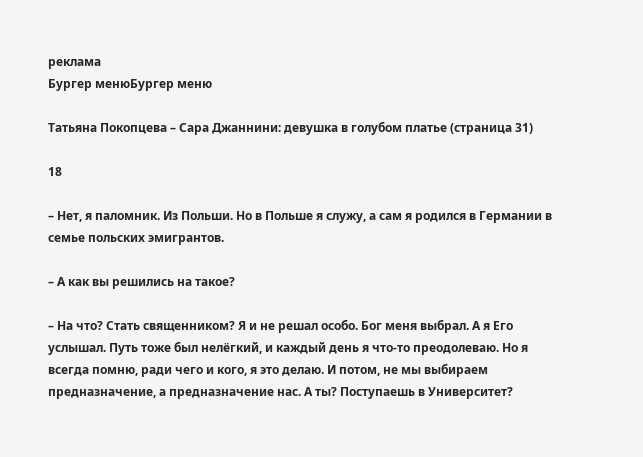реклама
Бургер менюБургер меню

Татьяна Покопцева – Сара Джаннини: девушка в голубом платье (страница 31)

18

– Нет, я паломник. Из Польши. Но в Польше я служу, а сам я родился в Германии в семье польских эмигрантов.

– А как вы решились на такое?

– На что? Стать священником? Я и не решал особо. Бог меня выбрал. А я Его услышал. Путь тоже был нелёгкий, и каждый день я что-то преодолеваю. Но я всегда помню, ради чего и кого, я это делаю. И потом, не мы выбираем предназначение, а предназначение нас. А ты? Поступаешь в Университет?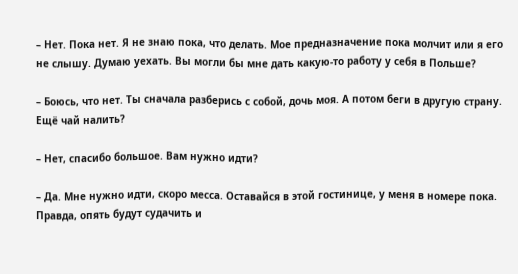– Нет. Пока нет. Я не знаю пока, что делать. Мое предназначение пока молчит или я его не слышу. Думаю уехать. Вы могли бы мне дать какую-то работу у себя в Польше?

– Боюсь, что нет. Ты сначала разберись с собой, дочь моя. А потом беги в другую страну. Ещё чай налить?

– Нет, спасибо большое. Вам нужно идти?

– Да. Мне нужно идти, скоро месса. Оставайся в этой гостинице, у меня в номере пока. Правда, опять будут судачить и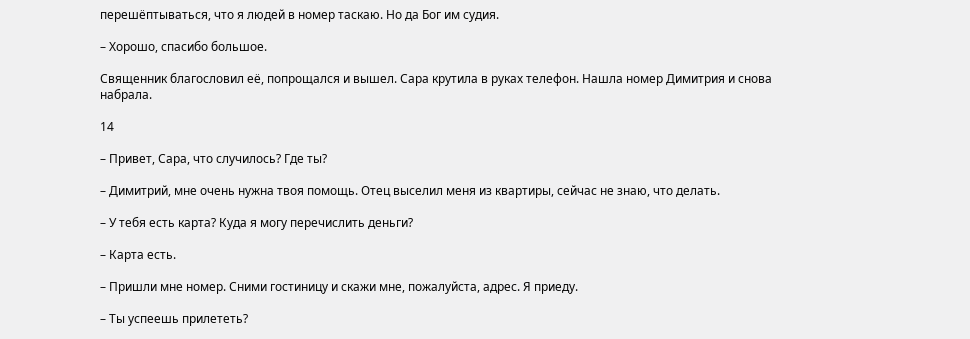перешёптываться, что я людей в номер таскаю. Но да Бог им судия.

– Хорошо, спасибо большое.

Священник благословил её, попрощался и вышел. Сара крутила в руках телефон. Нашла номер Димитрия и снова набрала.

14

– Привет, Сара, что случилось? Где ты?

– Димитрий, мне очень нужна твоя помощь. Отец выселил меня из квартиры, сейчас не знаю, что делать.

– У тебя есть карта? Куда я могу перечислить деньги?

– Карта есть.

– Пришли мне номер. Сними гостиницу и скажи мне, пожалуйста, адрес. Я приеду.

– Ты успеешь прилететь?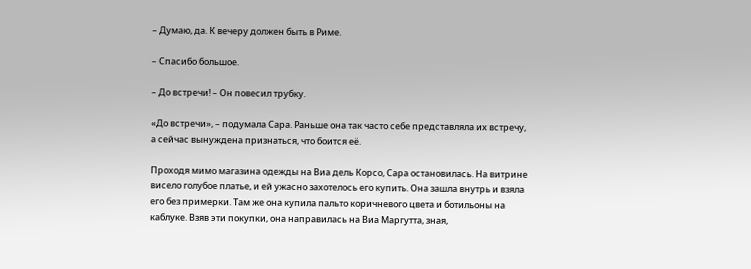– Думаю, да. К вечеру должен быть в Риме.

– Спасибо большое.

– До встречи! – Он повесил трубку.

«До встречи», – подумала Сара. Раньше она так часто себе представляла их встречу, а сейчас вынуждена признаться, что боится её.

Проходя мимо магазина одежды на Виа дель Корсо, Сара остановилась. На витрине висело голубое платье, и ей ужасно захотелось его купить. Она зашла внутрь и взяла его без примерки. Там же она купила пальто коричневого цвета и ботильоны на каблуке. Взяв эти покупки, она направилась на Виа Маргутта, зная,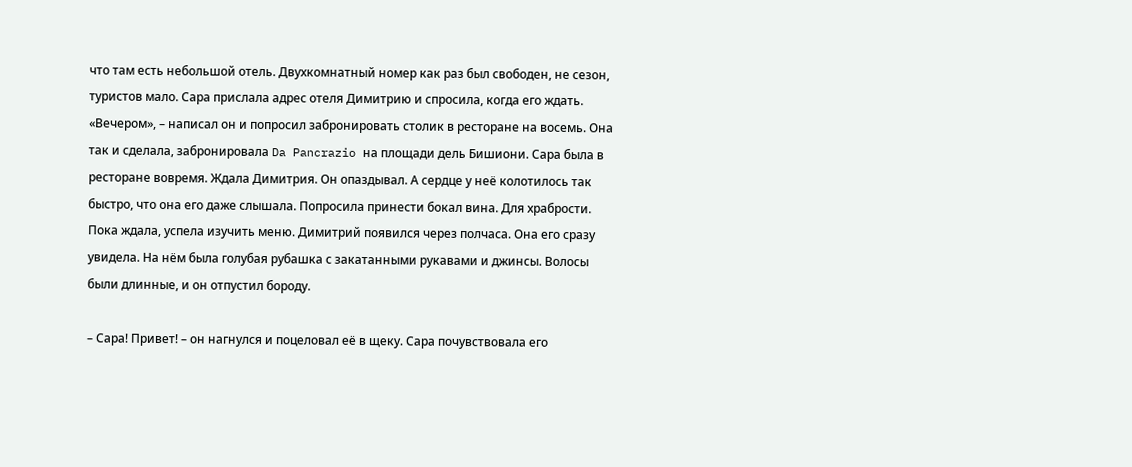что там есть небольшой отель. Двухкомнатный номер как раз был свободен, не сезон, туристов мало. Сара прислала адрес отеля Димитрию и спросила, когда его ждать. «Вечером», – написал он и попросил забронировать столик в ресторане на восемь. Она так и сделала, забронировала Da Pancrazio на площади дель Бишиони. Сара была в ресторане вовремя. Ждала Димитрия. Он опаздывал. А сердце у неё колотилось так быстро, что она его даже слышала. Попросила принести бокал вина. Для храбрости. Пока ждала, успела изучить меню. Димитрий появился через полчаса. Она его сразу увидела. На нём была голубая рубашка с закатанными рукавами и джинсы. Волосы были длинные, и он отпустил бороду.

– Сара! Привет! – он нагнулся и поцеловал её в щеку. Сара почувствовала его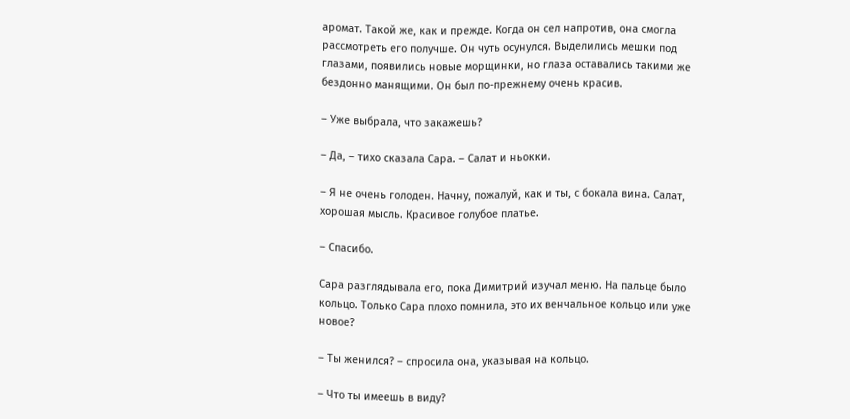аромат. Такой же, как и прежде. Когда он сел напротив, она смогла рассмотреть его получше. Он чуть осунулся. Выделились мешки под глазами, появились новые морщинки, но глаза оставались такими же бездонно манящими. Он был по-прежнему очень красив.

– Уже выбрала, что закажешь?

– Да, – тихо сказала Сара. – Салат и ньокки.

– Я не очень голоден. Начну, пожалуй, как и ты, с бокала вина. Салат, хорошая мысль. Красивое голубое платье.

– Спасибо.

Сара разглядывала его, пока Димитрий изучал меню. На пальце было кольцо. Только Сара плохо помнила, это их венчальное кольцо или уже новое?

– Ты женился? – спросила она, указывая на кольцо.

– Что ты имеешь в виду?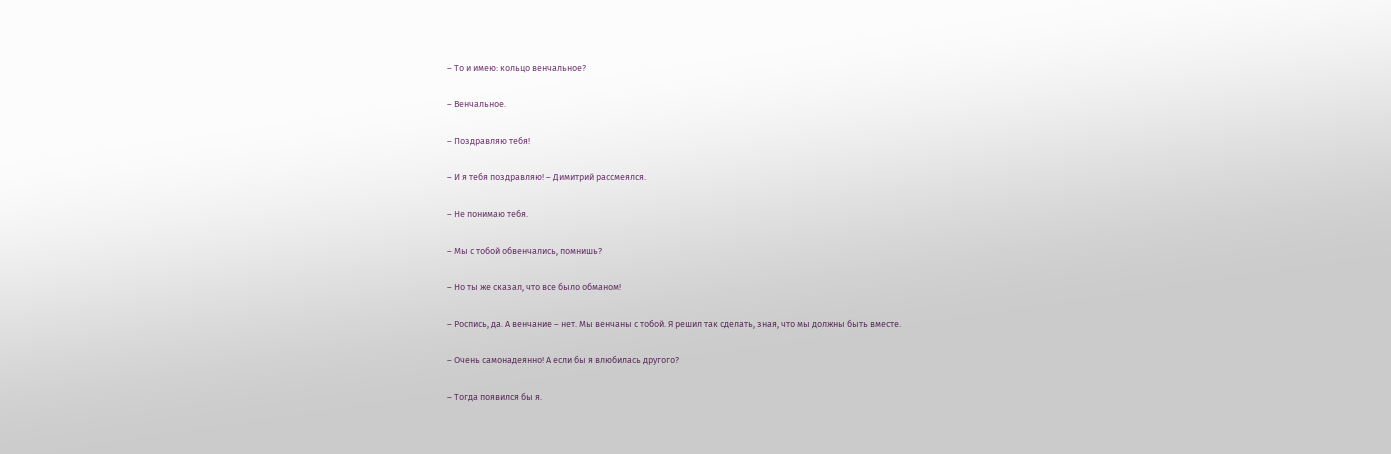– То и имею: кольцо венчальное?

– Венчальное.

– Поздравляю тебя!

– И я тебя поздравляю! – Димитрий рассмеялся.

– Не понимаю тебя.

– Мы с тобой обвенчались, помнишь?

– Но ты же сказал, что все было обманом!

– Роспись, да. А венчание – нет. Мы венчаны с тобой. Я решил так сделать, зная, что мы должны быть вместе.

– Очень самонадеянно! А если бы я влюбилась другого?

– Тогда появился бы я.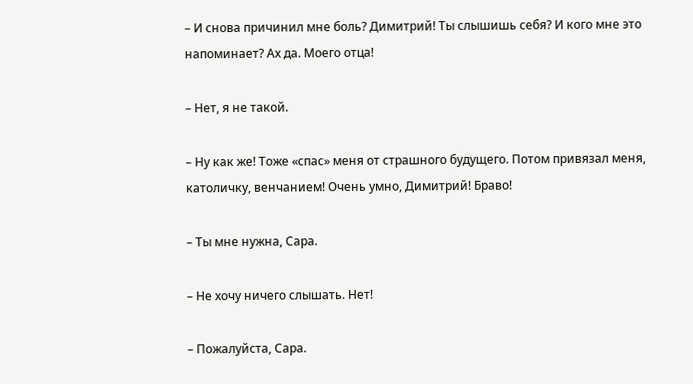– И снова причинил мне боль? Димитрий! Ты слышишь себя? И кого мне это напоминает? Ах да. Моего отца!

– Нет, я не такой.

– Ну как же! Тоже «спас» меня от страшного будущего. Потом привязал меня, католичку, венчанием! Очень умно, Димитрий! Браво!

– Ты мне нужна, Сара.

– Не хочу ничего слышать. Нет!

– Пожалуйста, Сара.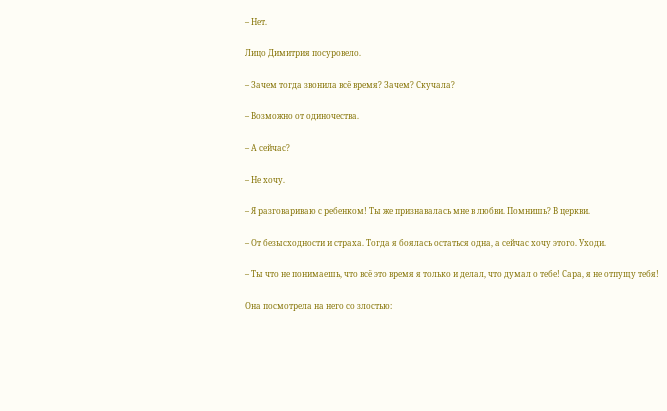– Нет.

Лицо Димитрия посуровело.

– Зачем тогда звонила всё время? Зачем? Скучала?

– Возможно от одиночества.

– А сейчас?

– Не хочу.

– Я разговариваю с ребенком! Ты же признавалась мне в любви. Помнишь? В церкви.

– От безысходности и страха. Тогда я боялась остаться одна, а сейчас хочу этого. Уходи.

– Ты что не понимаешь, что всё это время я только и делал, что думал о тебе! Сара, я не отпущу тебя!

Она посмотрела на него со злостью: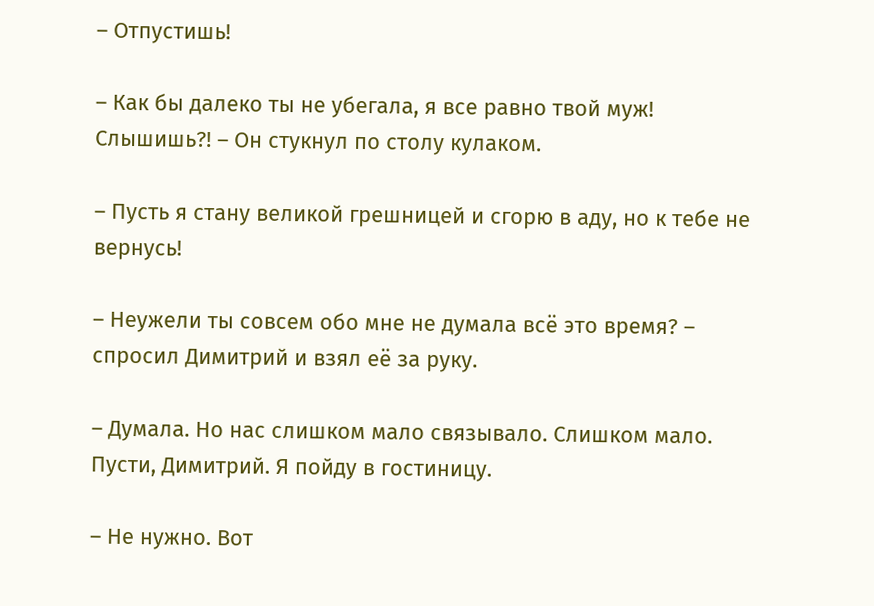– Отпустишь!

– Как бы далеко ты не убегала, я все равно твой муж! Слышишь?! – Он стукнул по столу кулаком.

– Пусть я стану великой грешницей и сгорю в аду, но к тебе не вернусь!

– Неужели ты совсем обо мне не думала всё это время? – спросил Димитрий и взял её за руку.

– Думала. Но нас слишком мало связывало. Слишком мало. Пусти, Димитрий. Я пойду в гостиницу.

– Не нужно. Вот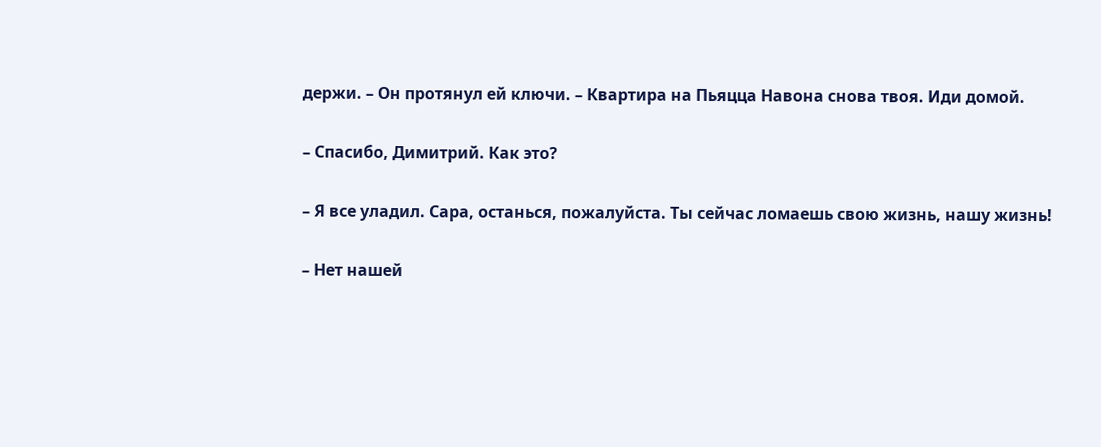держи. – Он протянул ей ключи. – Квартира на Пьяцца Навона снова твоя. Иди домой.

– Спасибо, Димитрий. Как это?

– Я все уладил. Сара, останься, пожалуйста. Ты сейчас ломаешь свою жизнь, нашу жизнь!

– Нет нашей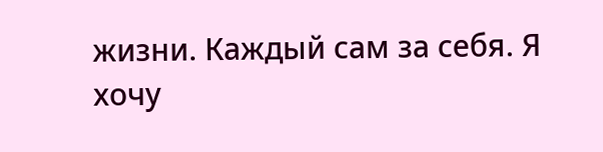жизни. Каждый сам за себя. Я хочу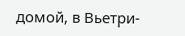домой, в Вьетри-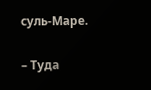суль-Маре.

– Туда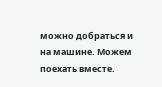можно добраться и на машине. Можем поехать вместе.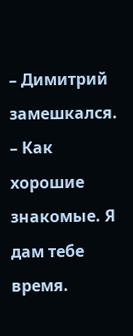– Димитрий замешкался. – Как хорошие знакомые. Я дам тебе время.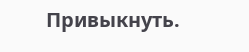Привыкнуть.